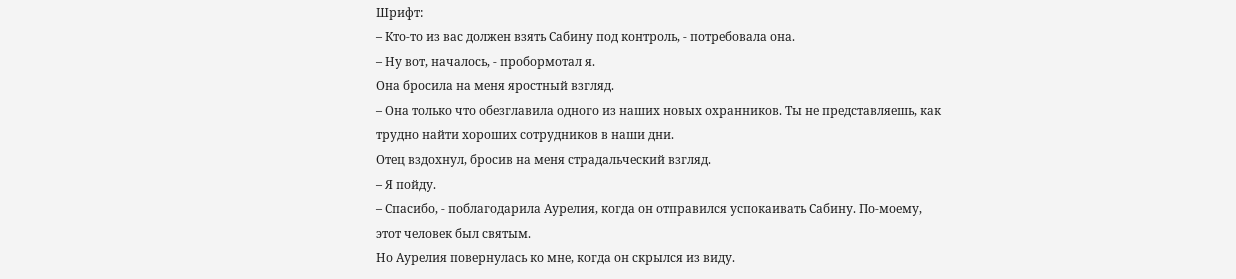Шрифт:
– Кто-то из вас должен взять Сабину под контроль, - потребовала она.
– Ну вот, началось, - пробормотал я.
Она бросила на меня яростный взгляд.
– Она только что обезглавила одного из наших новых охранников. Ты не представляешь, как трудно найти хороших сотрудников в наши дни.
Отец вздохнул, бросив на меня страдальческий взгляд.
– Я пойду.
– Спасибо, - поблагодарила Аурелия, когда он отправился успокаивать Сабину. По-моему, этот человек был святым.
Но Аурелия повернулась ко мне, когда он скрылся из виду.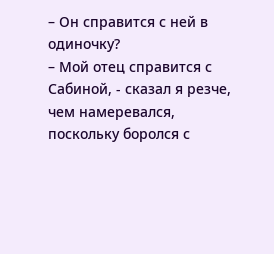– Он справится с ней в одиночку?
– Мой отец справится с Сабиной, - сказал я резче, чем намеревался, поскольку боролся с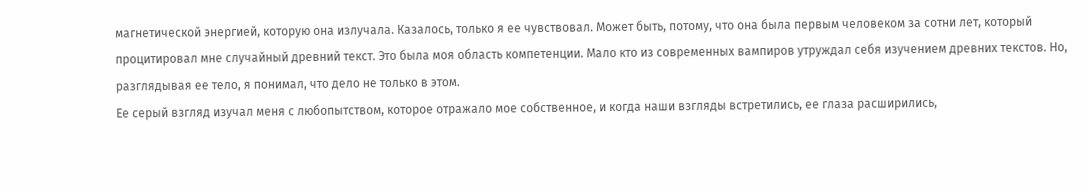магнетической энергией, которую она излучала. Казалось, только я ее чувствовал. Может быть, потому, что она была первым человеком за сотни лет, который процитировал мне случайный древний текст. Это была моя область компетенции. Мало кто из современных вампиров утруждал себя изучением древних текстов. Но, разглядывая ее тело, я понимал, что дело не только в этом.
Ее серый взгляд изучал меня с любопытством, которое отражало мое собственное, и когда наши взгляды встретились, ее глаза расширились,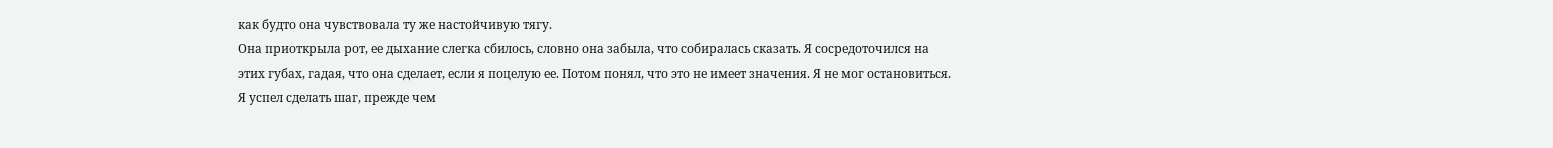как будто она чувствовала ту же настойчивую тягу.
Она приоткрыла рот, ее дыхание слегка сбилось, словно она забыла, что собиралась сказать. Я сосредоточился на этих губах, гадая, что она сделает, если я поцелую ее. Потом понял, что это не имеет значения. Я не мог остановиться.
Я успел сделать шаг, прежде чем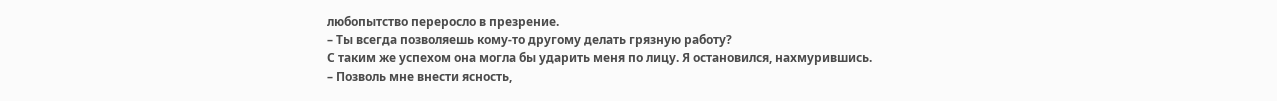любопытство переросло в презрение.
– Ты всегда позволяешь кому-то другому делать грязную работу?
С таким же успехом она могла бы ударить меня по лицу. Я остановился, нахмурившись.
– Позволь мне внести ясность,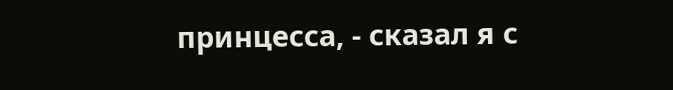принцесса, - сказал я с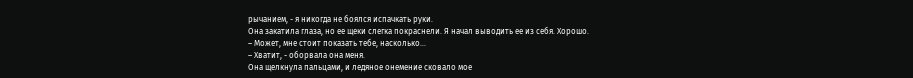рычанием, - я никогда не боялся испачкать руки.
Она закатила глаза, но ее щеки слегка покраснели. Я начал выводить ее из себя. Хорошо.
– Может, мне стоит показать тебе, насколько…
– Хватит, - оборвала она меня.
Она щелкнула пальцами, и ледяное онемение сковало мое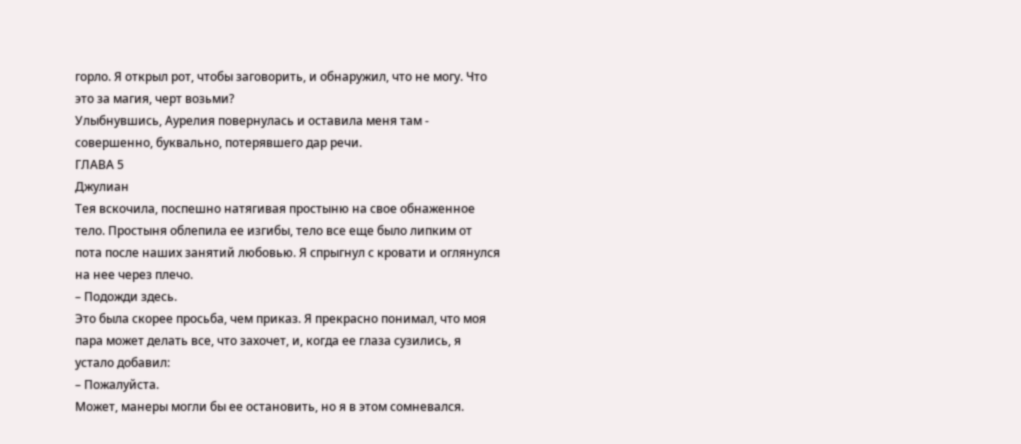горло. Я открыл рот, чтобы заговорить, и обнаружил, что не могу. Что это за магия, черт возьми?
Улыбнувшись, Аурелия повернулась и оставила меня там - совершенно, буквально, потерявшего дар речи.
ГЛАВА 5
Джулиан
Тея вскочила, поспешно натягивая простыню на свое обнаженное тело. Простыня облепила ее изгибы, тело все еще было липким от пота после наших занятий любовью. Я спрыгнул с кровати и оглянулся на нее через плечо.
– Подожди здесь.
Это была скорее просьба, чем приказ. Я прекрасно понимал, что моя пара может делать все, что захочет, и, когда ее глаза сузились, я устало добавил:
– Пожалуйста.
Может, манеры могли бы ее остановить, но я в этом сомневался.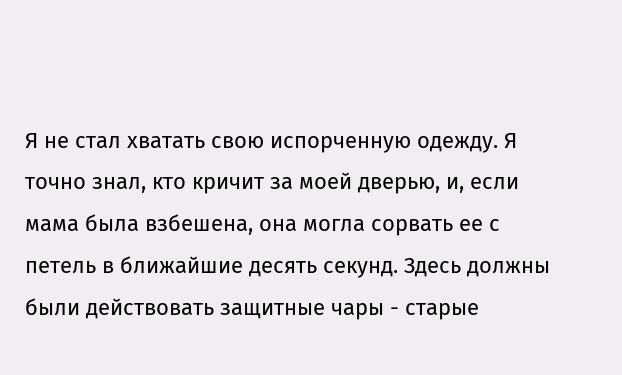Я не стал хватать свою испорченную одежду. Я точно знал, кто кричит за моей дверью, и, если мама была взбешена, она могла сорвать ее с петель в ближайшие десять секунд. Здесь должны были действовать защитные чары - старые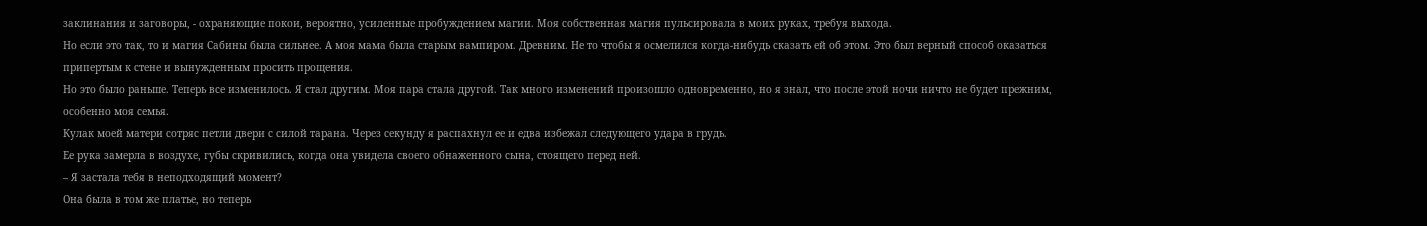заклинания и заговоры, - охраняющие покои, вероятно, усиленные пробуждением магии. Моя собственная магия пульсировала в моих руках, требуя выхода.
Но если это так, то и магия Сабины была сильнее. А моя мама была старым вампиром. Древним. Не то чтобы я осмелился когда-нибудь сказать ей об этом. Это был верный способ оказаться припертым к стене и вынужденным просить прощения.
Но это было раньше. Теперь все изменилось. Я стал другим. Моя пара стала другой. Так много изменений произошло одновременно, но я знал, что после этой ночи ничто не будет прежним, особенно моя семья.
Кулак моей матери сотряс петли двери с силой тарана. Через секунду я распахнул ее и едва избежал следующего удара в грудь.
Ее рука замерла в воздухе, губы скривились, когда она увидела своего обнаженного сына, стоящего перед ней.
– Я застала тебя в неподходящий момент?
Она была в том же платье, но теперь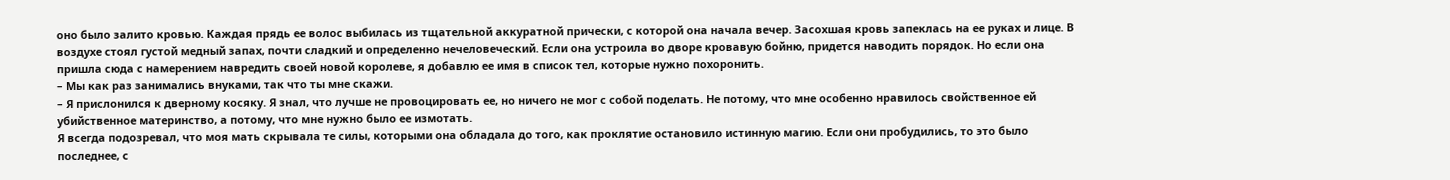оно было залито кровью. Каждая прядь ее волос выбилась из тщательной аккуратной прически, с которой она начала вечер. Засохшая кровь запеклась на ее руках и лице. В воздухе стоял густой медный запах, почти сладкий и определенно нечеловеческий. Если она устроила во дворе кровавую бойню, придется наводить порядок. Но если она пришла сюда с намерением навредить своей новой королеве, я добавлю ее имя в список тел, которые нужно похоронить.
– Мы как раз занимались внуками, так что ты мне скажи.
– Я прислонился к дверному косяку. Я знал, что лучше не провоцировать ее, но ничего не мог с собой поделать. Не потому, что мне особенно нравилось свойственное ей убийственное материнство, а потому, что мне нужно было ее измотать.
Я всегда подозревал, что моя мать скрывала те силы, которыми она обладала до того, как проклятие остановило истинную магию. Если они пробудились, то это было последнее, с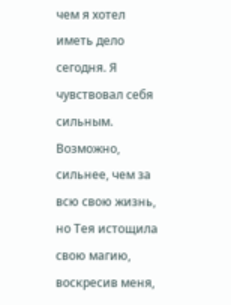чем я хотел иметь дело сегодня. Я чувствовал себя сильным. Возможно, сильнее, чем за всю свою жизнь, но Тея истощила свою магию, воскресив меня,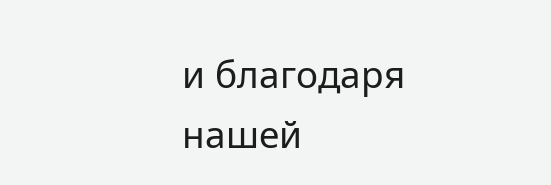и благодаря нашей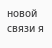новой связи я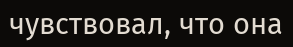чувствовал, что она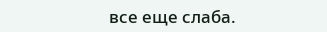все еще слаба.